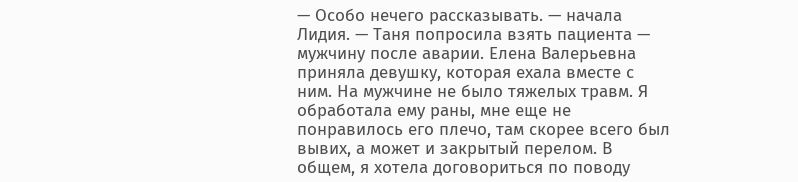— Особо нечего рассказывать. — начала Лидия. — Таня попросила взять пациента — мужчину после аварии. Елена Валерьевна приняла девушку, которая ехала вместе с ним. На мужчине не было тяжелых травм. Я обработала ему раны, мне еще не понравилось его плечо, там скорее всего был вывих, а может и закрытый перелом. В общем, я хотела договориться по поводу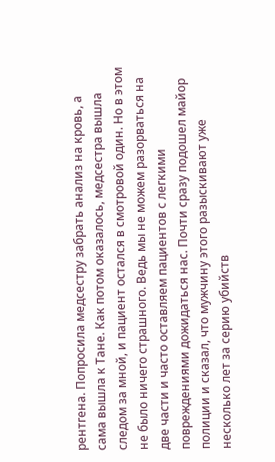рентгена. Попросила медсестру забрать анализ на кровь, а сама вышла к Тане. Как потом оказалось, медсестра вышла следом за мной, и пациент остался в смотровой один. Но в этом не было ничего страшного. Ведь мы не можем разорваться на две части и часто оставляем пациентов с легкими повреждениями дожидаться нас. Почти сразу подошел майор полиции и сказал, что мужчину этого разыскивают уже несколько лет за серию убийств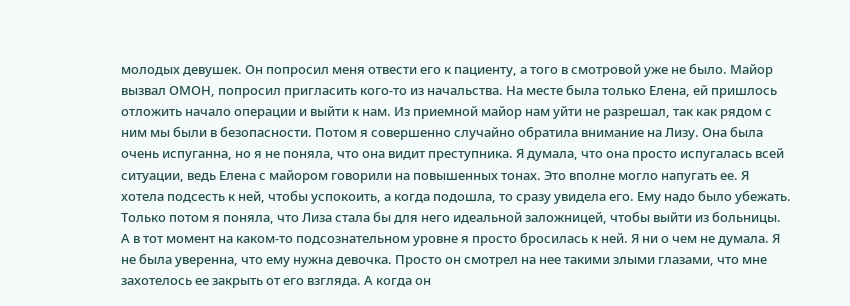молодых девушек. Он попросил меня отвести его к пациенту, а того в смотровой уже не было. Майор вызвал ОМОН, попросил пригласить кого-то из начальства. На месте была только Елена, ей пришлось отложить начало операции и выйти к нам. Из приемной майор нам уйти не разрешал, так как рядом с ним мы были в безопасности. Потом я совершенно случайно обратила внимание на Лизу. Она была очень испуганна, но я не поняла, что она видит преступника. Я думала, что она просто испугалась всей ситуации, ведь Елена с майором говорили на повышенных тонах. Это вполне могло напугать ее. Я хотела подсесть к ней, чтобы успокоить, а когда подошла, то сразу увидела его. Ему надо было убежать. Только потом я поняла, что Лиза стала бы для него идеальной заложницей, чтобы выйти из больницы. А в тот момент на каком-то подсознательном уровне я просто бросилась к ней. Я ни о чем не думала. Я не была уверенна, что ему нужна девочка. Просто он смотрел на нее такими злыми глазами, что мне захотелось ее закрыть от его взгляда. А когда он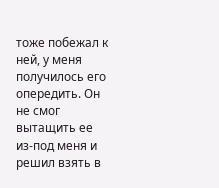тоже побежал к ней, у меня получилось его опередить. Он не смог вытащить ее из-под меня и решил взять в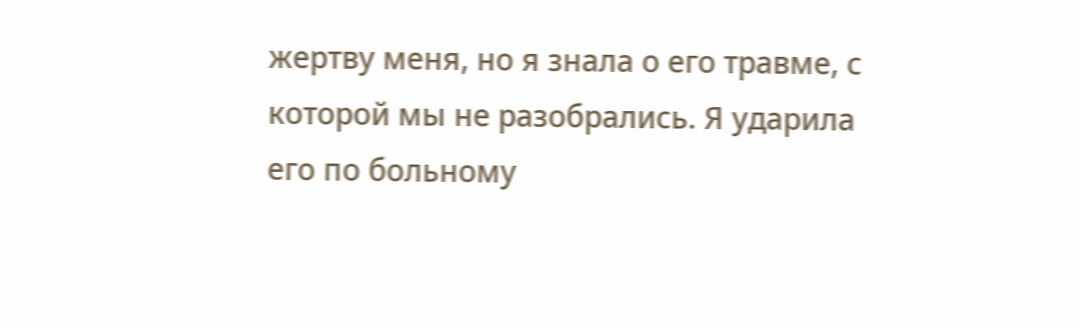жертву меня, но я знала о его травме, с которой мы не разобрались. Я ударила его по больному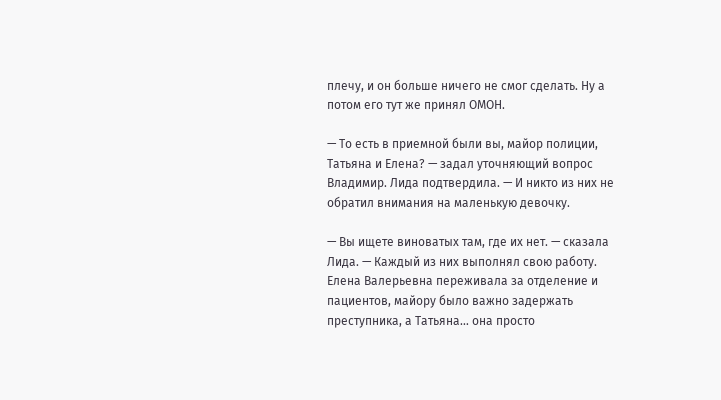плечу, и он больше ничего не смог сделать. Ну а потом его тут же принял ОМОН.

— То есть в приемной были вы, майор полиции, Татьяна и Елена? — задал уточняющий вопрос Владимир. Лида подтвердила. — И никто из них не обратил внимания на маленькую девочку.

— Вы ищете виноватых там, где их нет. — сказала Лида. — Каждый из них выполнял свою работу. Елена Валерьевна переживала за отделение и пациентов, майору было важно задержать преступника, а Татьяна… она просто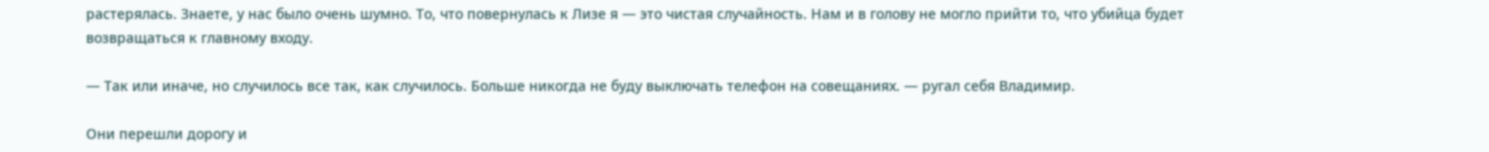растерялась. Знаете, у нас было очень шумно. То, что повернулась к Лизе я — это чистая случайность. Нам и в голову не могло прийти то, что убийца будет возвращаться к главному входу.

— Так или иначе, но случилось все так, как случилось. Больше никогда не буду выключать телефон на совещаниях. — ругал себя Владимир.

Они перешли дорогу и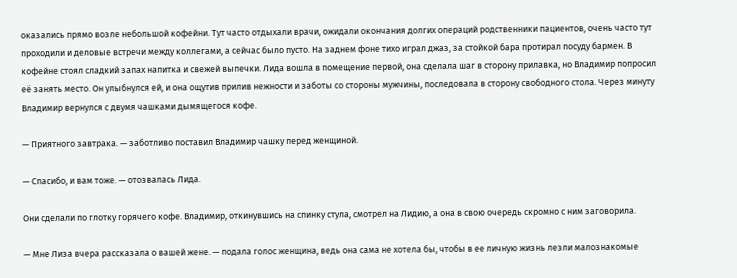оказались прямо возле небольшой кофейни. Тут часто отдыхали врачи, ожидали окончания долгих операций родственники пациентов, очень часто тут проходили и деловые встречи между коллегами, а сейчас было пусто. На заднем фоне тихо играл джаз, за стойкой бара протирал посуду бармен. В кофейне стоял сладкий запах напитка и свежей выпечки. Лида вошла в помещение первой, она сделала шаг в сторону прилавка, но Владимир попросил её занять место. Он улыбнулся ей, и она ощутив прилив нежности и заботы со стороны мужчины, последовала в сторону свободного стола. Через минуту Владимир вернулся с двумя чашками дымящегося кофе.

— Приятного завтрака. — заботливо поставил Владимир чашку перед женщиной.

— Спасибо, и вам тоже. — отозвалась Лида.

Они сделали по глотку горячего кофе. Владимир, откинувшись на спинку стула, смотрел на Лидию, а она в свою очередь скромно с ним заговорила.

— Мне Лиза вчера рассказала о вашей жене. — подала голос женщина, ведь она сама не хотела бы, чтобы в ее личную жизнь лезли малознакомые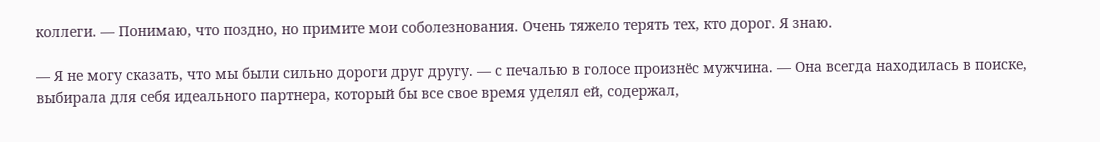коллеги. — Понимаю, что поздно, но примите мои соболезнования. Очень тяжело терять тех, кто дорог. Я знаю.

— Я не могу сказать, что мы были сильно дороги друг другу. — с печалью в голосе произнёс мужчина. — Она всегда находилась в поиске, выбирала для себя идеального партнера, который бы все свое время уделял ей, содержал,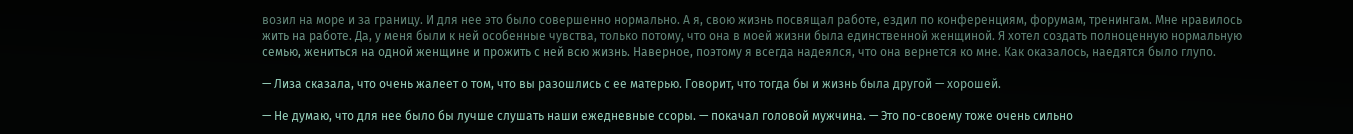возил на море и за границу. И для нее это было совершенно нормально. А я, свою жизнь посвящал работе, ездил по конференциям, форумам, тренингам. Мне нравилось жить на работе. Да, у меня были к ней особенные чувства, только потому, что она в моей жизни была единственной женщиной. Я хотел создать полноценную нормальную семью, жениться на одной женщине и прожить с ней всю жизнь. Наверное, поэтому я всегда надеялся, что она вернется ко мне. Как оказалось, наедятся было глупо.

— Лиза сказала, что очень жалеет о том, что вы разошлись с ее матерью. Говорит, что тогда бы и жизнь была другой — хорошей.

— Не думаю, что для нее было бы лучше слушать наши ежедневные ссоры. — покачал головой мужчина. — Это по-своему тоже очень сильно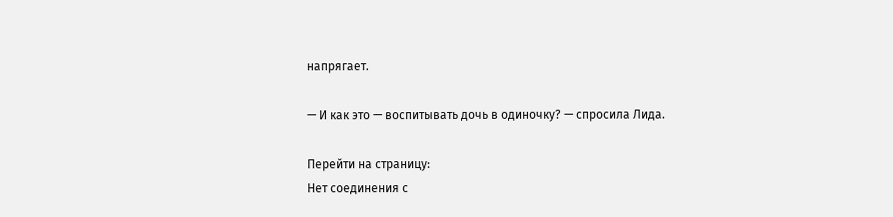напрягает.

— И как это — воспитывать дочь в одиночку? — спросила Лида.

Перейти на страницу:
Нет соединения с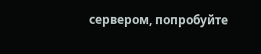сервером, попробуйте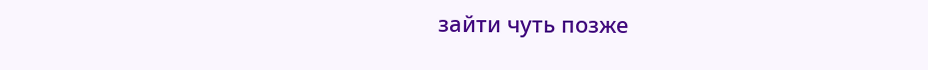зайти чуть позже